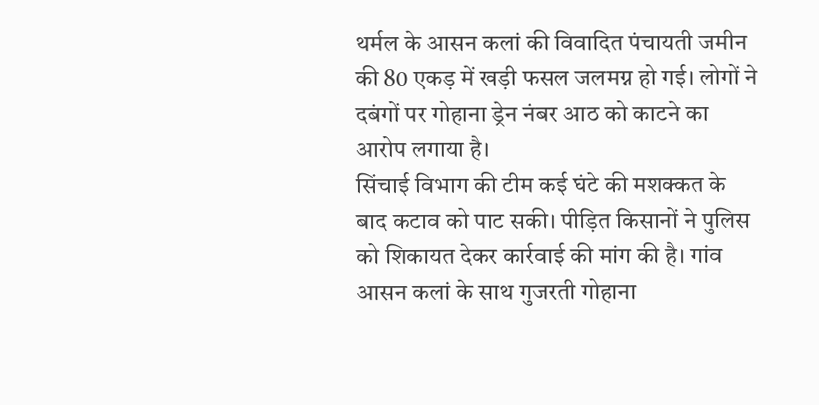थर्मल के आसन कलां की विवादित पंचायती जमीन की 80 एकड़ में खड़ी फसल जलमग्न हो गई। लोगों ने दबंगों पर गोहाना ड्रेन नंबर आठ को काटने का आरोप लगाया है।
सिंचाई विभाग की टीम कई घंटे की मशक्कत के बाद कटाव को पाट सकी। पीड़ित किसानों ने पुलिस को शिकायत देकर कार्रवाई की मांग की है। गांव आसन कलां के साथ गुजरती गोहाना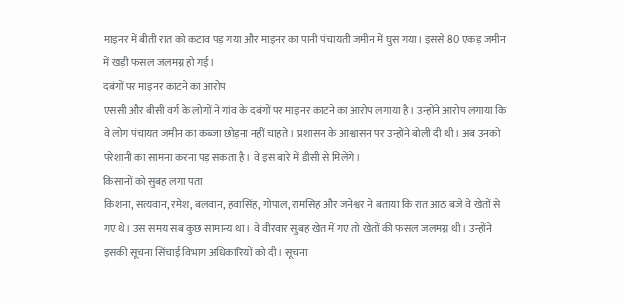माइनर में बीती रात को कटाव पड़ गया और माइनर का पानी पंचायती जमीन में घुस गया। इससे 80 एकड़ जमीन में खड़ी फसल जलमग्न हो गई।
दबंगों पर माइनर काटने का आरोप
एससी और बीसी वर्ग के लोगों ने गांव के दबंगों पर माइनर काटने का आरोप लगाया है। उन्होंने आरोप लगाया कि वे लोग पंचायत जमीन का कब्जा छोड़ना नहीं चाहते। प्रशासन के आश्वासन पर उन्होंने बोली दी थी। अब उनको परेशानी का सामना करना पड़ सकता है। वे इस बारे में डीसी से मिलेंगे।
किसानों को सुबह लगा पता
किशना, सत्यवान, रमेश, बलवान, हवासिंह, गोपाल, रामसिह और जनेश्वर ने बताया कि रात आठ बजे वे खेतों से गए थे। उस समय सब कुछ सामान्य था। वे वीरवार सुबह खेत में गए तो खेतों की फसल जलमग्न थी। उन्होंने इसकी सूचना सिंचाई विभाग अधिकारियों को दी। सूचना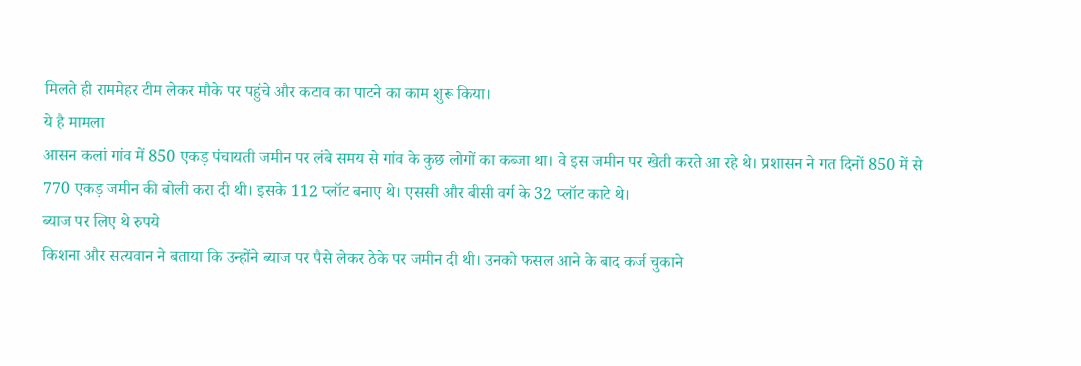मिलते ही राममेहर टीम लेकर मौके पर पहुंचे और कटाव का पाटने का काम शुरू किया।
ये है मामला
आसन कलां गांव में 850 एकड़ पंचायती जमीन पर लंबे समय से गांव के कुछ लोगों का कब्जा था। वे इस जमीन पर खेती करते आ रहे थे। प्रशासन ने गत दिनों 850 में से 770 एकड़ जमीन की बोली करा दी थी। इसके 112 प्लॉट बनाए थे। एससी और बीसी वर्ग के 32 प्लॉट काटे थे।
ब्याज पर लिए थे रुपये
किशना और सत्यवान ने बताया कि उन्होंने ब्याज पर पैसे लेकर ठेके पर जमीन दी थी। उनको फसल आने के बाद कर्ज चुकाने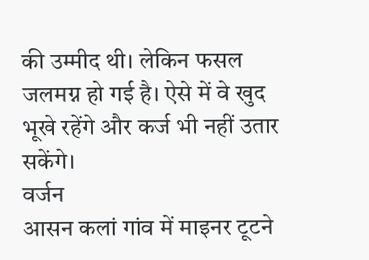की उम्मीद थी। लेकिन फसल जलमग्न हो गई है। ऐसे में वे खुद भूखे रहेंगे और कर्ज भी नहीं उतार सकेंगे।
वर्जन
आसन कलां गांव में माइनर टूटने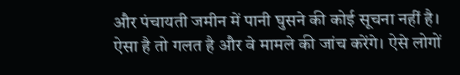और पंचायती जमीन में पानी घुसने की कोई सूचना नहीं है। ऐसा है तो गलत है और वे मामले की जांच करेंगे। ऐसे लोगों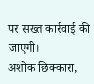पर सख्त कार्रवाई की जाएगी।
अशोक छिक्कारा,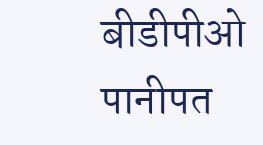बीडीपीओ पानीपत